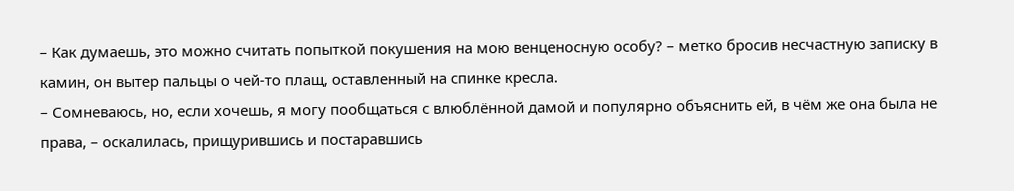– Как думаешь, это можно считать попыткой покушения на мою венценосную особу? – метко бросив несчастную записку в камин, он вытер пальцы о чей-то плащ, оставленный на спинке кресла.
– Сомневаюсь, но, если хочешь, я могу пообщаться с влюблённой дамой и популярно объяснить ей, в чём же она была не права, – оскалилась, прищурившись и постаравшись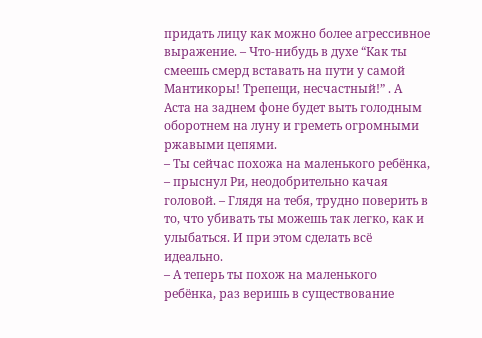придать лицу как можно более агрессивное выражение. – Что-нибудь в духе “Как ты смеешь смерд вставать на пути у самой Мантикоры! Трепещи, несчастный!” . А Аста на заднем фоне будет выть голодным оборотнем на луну и греметь огромными ржавыми цепями.
– Ты сейчас похожа на маленького ребёнка, – прыснул Ри, неодобрительно качая головой. – Глядя на тебя, трудно поверить в то, что убивать ты можешь так легко, как и улыбаться. И при этом сделать всё идеально.
– А теперь ты похож на маленького ребёнка, раз веришь в существование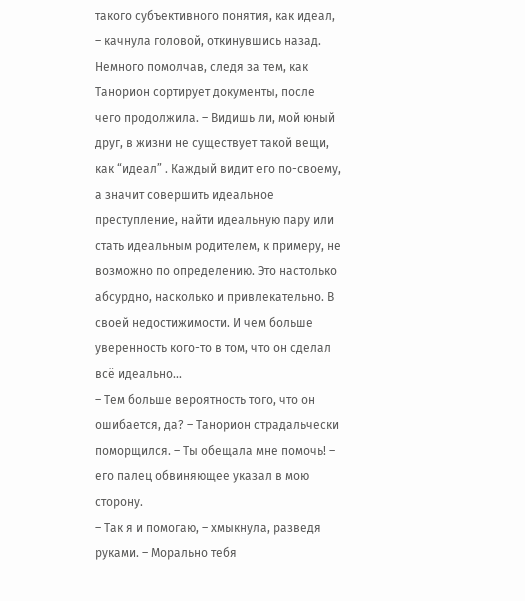такого субъективного понятия, как идеал, – качнула головой, откинувшись назад. Немного помолчав, следя за тем, как Танорион сортирует документы, после чего продолжила. – Видишь ли, мой юный друг, в жизни не существует такой вещи, как “идеал” . Каждый видит его по-своему, а значит совершить идеальное преступление, найти идеальную пару или стать идеальным родителем, к примеру, не возможно по определению. Это настолько абсурдно, насколько и привлекательно. В своей недостижимости. И чем больше уверенность кого-то в том, что он сделал всё идеально...
– Тем больше вероятность того, что он ошибается, да? – Танорион страдальчески поморщился. – Ты обещала мне помочь! – его палец обвиняющее указал в мою сторону.
– Так я и помогаю, – хмыкнула, разведя руками. – Морально тебя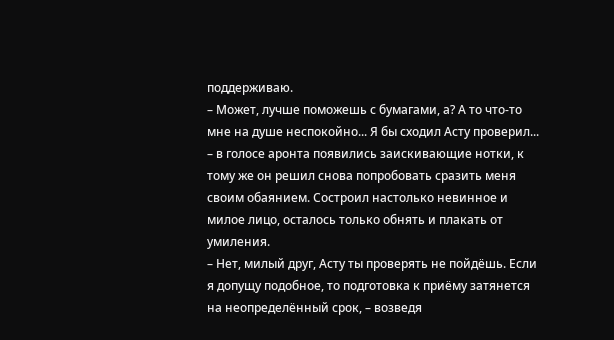поддерживаю.
– Может, лучше поможешь с бумагами, а? А то что-то мне на душе неспокойно... Я бы сходил Асту проверил... – в голосе аронта появились заискивающие нотки, к тому же он решил снова попробовать сразить меня своим обаянием. Состроил настолько невинное и милое лицо, осталось только обнять и плакать от умиления.
– Нет, милый друг, Асту ты проверять не пойдёшь. Если я допущу подобное, то подготовка к приёму затянется на неопределённый срок, – возведя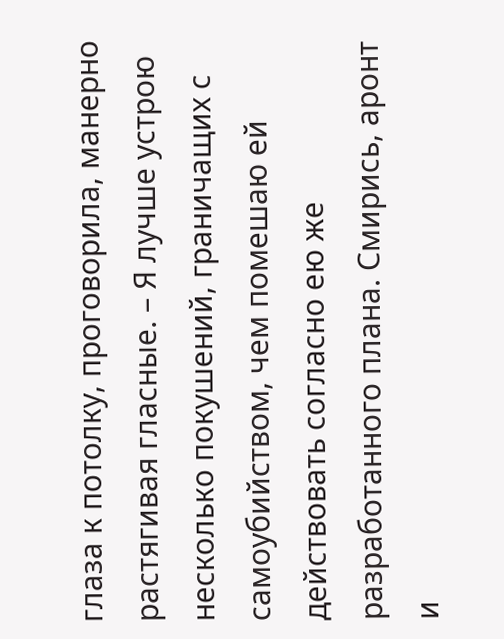глаза к потолку, проговорила, манерно растягивая гласные. – Я лучше устрою несколько покушений, граничащих с самоубийством, чем помешаю ей действовать согласно ею же разработанного плана. Смирись, аронт и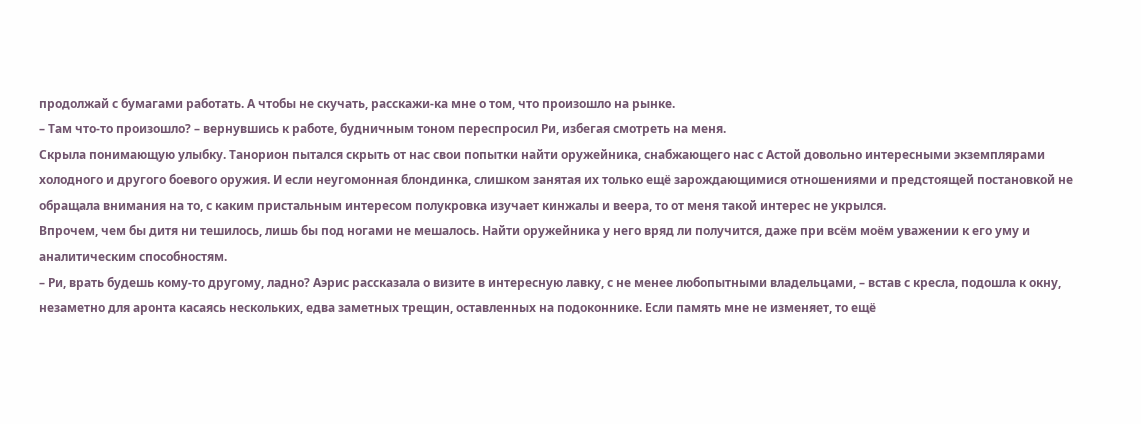продолжай с бумагами работать. А чтобы не скучать, расскажи-ка мне о том, что произошло на рынке.
– Там что-то произошло? – вернувшись к работе, будничным тоном переспросил Ри, избегая смотреть на меня.
Скрыла понимающую улыбку. Танорион пытался скрыть от нас свои попытки найти оружейника, снабжающего нас с Астой довольно интересными экземплярами холодного и другого боевого оружия. И если неугомонная блондинка, слишком занятая их только ещё зарождающимися отношениями и предстоящей постановкой не обращала внимания на то, с каким пристальным интересом полукровка изучает кинжалы и веера, то от меня такой интерес не укрылся.
Впрочем, чем бы дитя ни тешилось, лишь бы под ногами не мешалось. Найти оружейника у него вряд ли получится, даже при всём моём уважении к его уму и аналитическим способностям.
– Ри, врать будешь кому-то другому, ладно? Аэрис рассказала о визите в интересную лавку, с не менее любопытными владельцами, – встав с кресла, подошла к окну, незаметно для аронта касаясь нескольких, едва заметных трещин, оставленных на подоконнике. Если память мне не изменяет, то ещё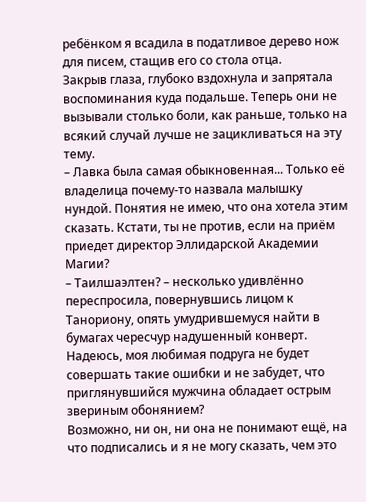ребёнком я всадила в податливое дерево нож для писем, стащив его со стола отца.
Закрыв глаза, глубоко вздохнула и запрятала воспоминания куда подальше. Теперь они не вызывали столько боли, как раньше, только на всякий случай лучше не зацикливаться на эту тему.
– Лавка была самая обыкновенная... Только её владелица почему-то назвала малышку нундой. Понятия не имею, что она хотела этим сказать. Кстати, ты не против, если на приём приедет директор Эллидарской Академии Магии?
– Таилшаэлтен? – несколько удивлённо переспросила, повернувшись лицом к Танориону, опять умудрившемуся найти в бумагах чересчур надушенный конверт. Надеюсь, моя любимая подруга не будет совершать такие ошибки и не забудет, что приглянувшийся мужчина обладает острым звериным обонянием?
Возможно, ни он, ни она не понимают ещё, на что подписались и я не могу сказать, чем это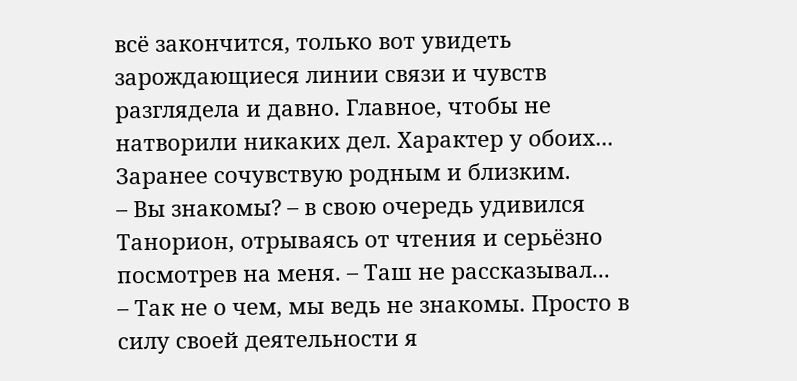всё закончится, только вот увидеть зарождающиеся линии связи и чувств разглядела и давно. Главное, чтобы не натворили никаких дел. Характер у обоих... Заранее сочувствую родным и близким.
– Вы знакомы? – в свою очередь удивился Танорион, отрываясь от чтения и серьёзно посмотрев на меня. – Таш не рассказывал...
– Так не о чем, мы ведь не знакомы. Просто в силу своей деятельности я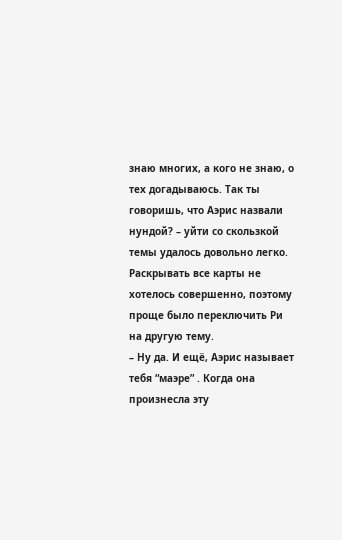знаю многих, а кого не знаю, о тех догадываюсь. Так ты говоришь, что Аэрис назвали нундой? – уйти со скользкой темы удалось довольно легко. Раскрывать все карты не хотелось совершенно, поэтому проще было переключить Ри на другую тему.
– Ну да. И ещё, Аэрис называет тебя “маэре” . Когда она произнесла эту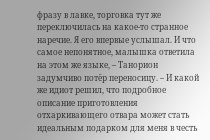фразу в лавке, торговка тут же переключилась на какое-то странное наречие. Я его впервые услышал. И что самое непонятное, малышка ответила на этом же языке, – Танорион задумчиво потёр переносицу. – И какой же идиот решил, что подробное описание приготовления отхаркивающего отвара может стать идеальным подарком для меня в честь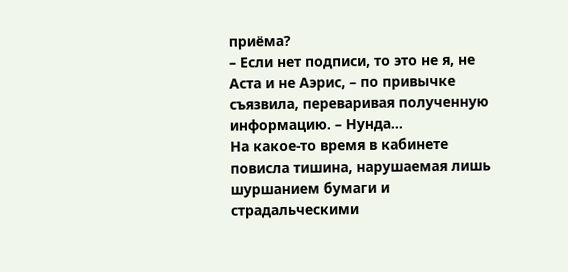приёма?
– Если нет подписи, то это не я, не Аста и не Аэрис, – по привычке съязвила, переваривая полученную информацию. – Нунда...
На какое-то время в кабинете повисла тишина, нарушаемая лишь шуршанием бумаги и страдальческими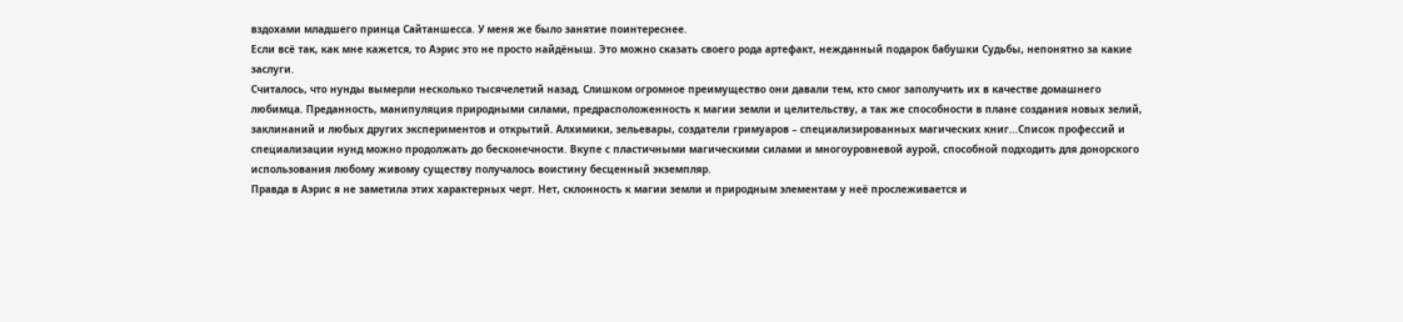вздохами младшего принца Сайтаншесса. У меня же было занятие поинтереснее.
Если всё так, как мне кажется, то Аэрис это не просто найдёныш. Это можно сказать своего рода артефакт, нежданный подарок бабушки Судьбы, непонятно за какие заслуги.
Считалось, что нунды вымерли несколько тысячелетий назад. Слишком огромное преимущество они давали тем, кто смог заполучить их в качестве домашнего любимца. Преданность, манипуляция природными силами, предрасположенность к магии земли и целительству, а так же способности в плане создания новых зелий, заклинаний и любых других экспериментов и открытий. Алхимики, зельевары, создатели гримуаров – специализированных магических книг...Список профессий и специализации нунд можно продолжать до бесконечности. Вкупе с пластичными магическими силами и многоуровневой аурой, способной подходить для донорского использования любому живому существу получалось воистину бесценный экземпляр.
Правда в Аэрис я не заметила этих характерных черт. Нет, склонность к магии земли и природным элементам у неё прослеживается и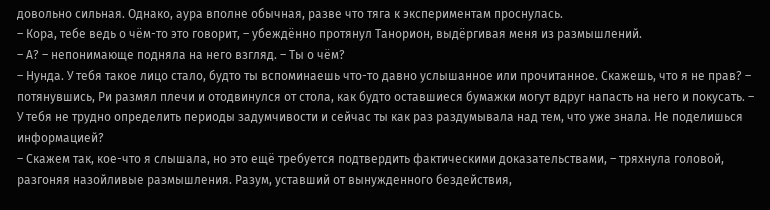довольно сильная. Однако, аура вполне обычная, разве что тяга к экспериментам проснулась.
– Кора, тебе ведь о чём-то это говорит, – убеждённо протянул Танорион, выдёргивая меня из размышлений.
– А? – непонимающе подняла на него взгляд. – Ты о чём?
– Нунда. У тебя такое лицо стало, будто ты вспоминаешь что-то давно услышанное или прочитанное. Скажешь, что я не прав? – потянувшись, Ри размял плечи и отодвинулся от стола, как будто оставшиеся бумажки могут вдруг напасть на него и покусать. – У тебя не трудно определить периоды задумчивости и сейчас ты как раз раздумывала над тем, что уже знала. Не поделишься информацией?
– Скажем так, кое-что я слышала, но это ещё требуется подтвердить фактическими доказательствами, – тряхнула головой, разгоняя назойливые размышления. Разум, уставший от вынужденного бездействия,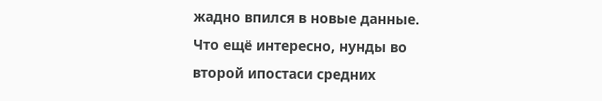жадно впился в новые данные.
Что ещё интересно, нунды во второй ипостаси средних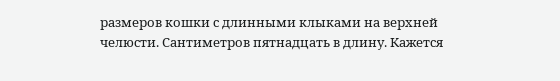размеров кошки с длинными клыками на верхней челюсти. Сантиметров пятнадцать в длину. Кажется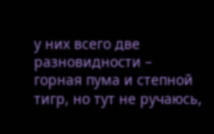у них всего две разновидности – горная пума и степной тигр, но тут не ручаюсь,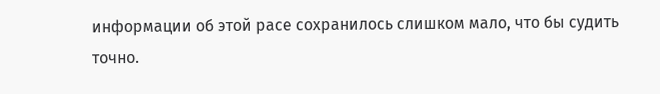информации об этой расе сохранилось слишком мало, что бы судить точно.